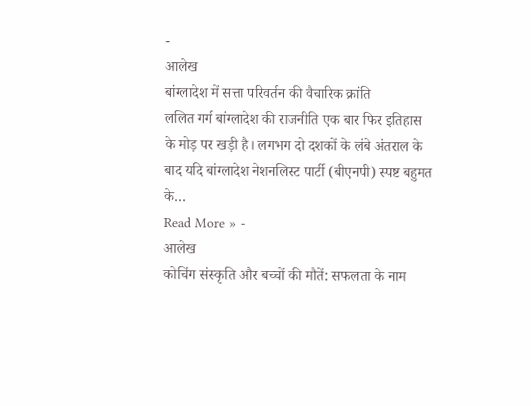-
आलेख
बांग्लादेश में सत्ता परिवर्तन की वैचारिक क्रांति
ललित गर्ग बांग्लादेश की राजनीति एक बार फिर इतिहास के मोड़ पर खड़ी है। लगभग दो दशकों के लंबे अंतराल के बाद यदि बांग्लादेश नेशनलिस्ट पार्टी (बीएनपी) स्पष्ट बहुमत के…
Read More » -
आलेख
कोचिंग संस्कृति और बच्चों की मौतें: सफलता के नाम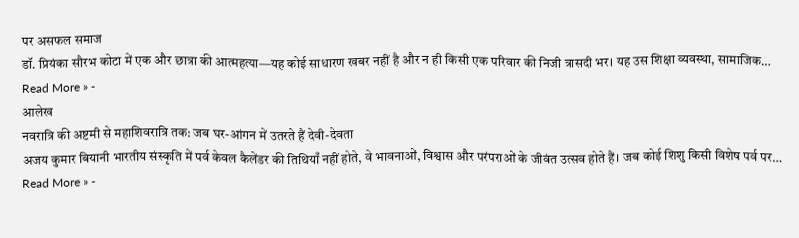पर असफल समाज
डॉ. प्रियंका सौरभ कोटा में एक और छात्रा की आत्महत्या—यह कोई साधारण खबर नहीं है और न ही किसी एक परिवार की निजी त्रासदी भर। यह उस शिक्षा व्यवस्था, सामाजिक…
Read More » -
आलेख
नवरात्रि की अष्टमी से महाशिवरात्रि तक: जब घर-आंगन में उतरते हैं देवी-देवता
अजय कुमार बियानी भारतीय संस्कृति में पर्व केवल कैलेंडर की तिथियाँ नहीं होते, वे भावनाओं, विश्वास और परंपराओं के जीवंत उत्सव होते हैं। जब कोई शिशु किसी विशेष पर्व पर…
Read More » -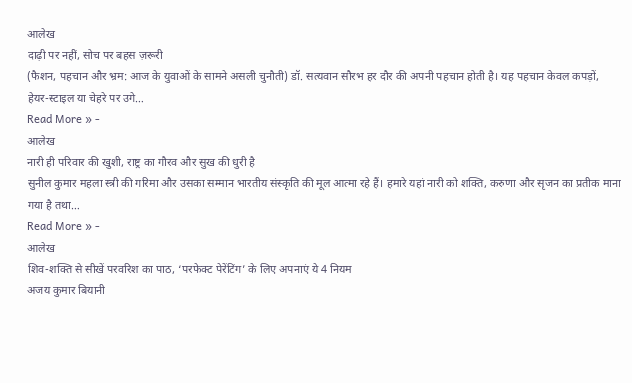आलेख
दाढ़ी पर नहीं, सोच पर बहस ज़रूरी
(फैशन, पहचान और भ्रम: आज के युवाओं के सामने असली चुनौती) डॉ. सत्यवान सौरभ हर दौर की अपनी पहचान होती है। यह पहचान केवल कपड़ों, हेयर-स्टाइल या चेहरे पर उगे…
Read More » -
आलेख
नारी ही परिवार की खुशी, राष्ट्र का गौरव और सुख की धुरी है
सुनील कुमार महला स्त्री की गरिमा और उसका सम्मान भारतीय संस्कृति की मूल आत्मा रहे हैं। हमारे यहां नारी को शक्ति, करुणा और सृजन का प्रतीक माना गया है तथा…
Read More » -
आलेख
शिव-शक्ति से सीखें परवरिश का पाठ, ‘परफेक्ट पेरेंटिंग’ के लिए अपनाएं ये 4 नियम
अजय कुमार बियानी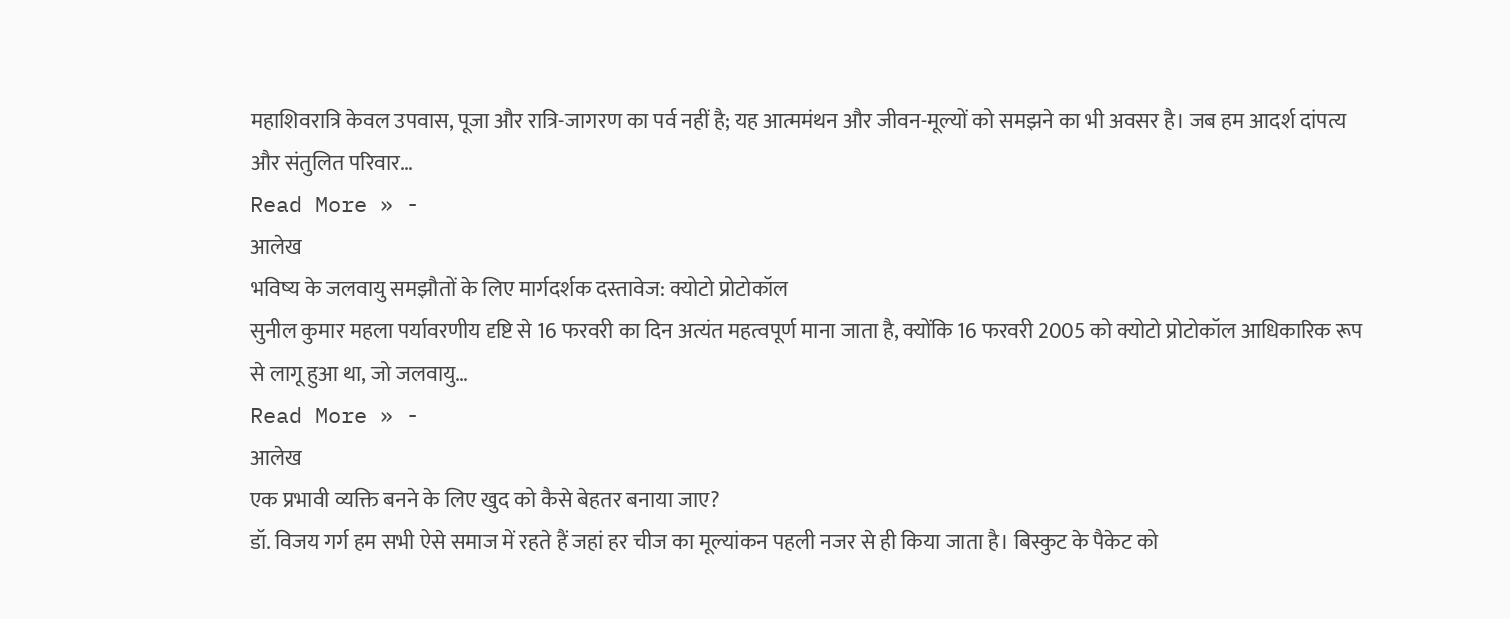महाशिवरात्रि केवल उपवास, पूजा और रात्रि-जागरण का पर्व नहीं है; यह आत्ममंथन और जीवन-मूल्यों को समझने का भी अवसर है। जब हम आदर्श दांपत्य और संतुलित परिवार…
Read More » -
आलेख
भविष्य के जलवायु समझौतों के लिए मार्गदर्शक दस्तावेज: क्योटो प्रोटोकॉल
सुनील कुमार महला पर्यावरणीय दृष्टि से 16 फरवरी का दिन अत्यंत महत्वपूर्ण माना जाता है, क्योंकि 16 फरवरी 2005 को क्योटो प्रोटोकॉल आधिकारिक रूप से लागू हुआ था, जो जलवायु…
Read More » -
आलेख
एक प्रभावी व्यक्ति बनने के लिए खुद को कैसे बेहतर बनाया जाए?
डॉ. विजय गर्ग हम सभी ऐसे समाज में रहते हैं जहां हर चीज का मूल्यांकन पहली नजर से ही किया जाता है। बिस्कुट के पैकेट को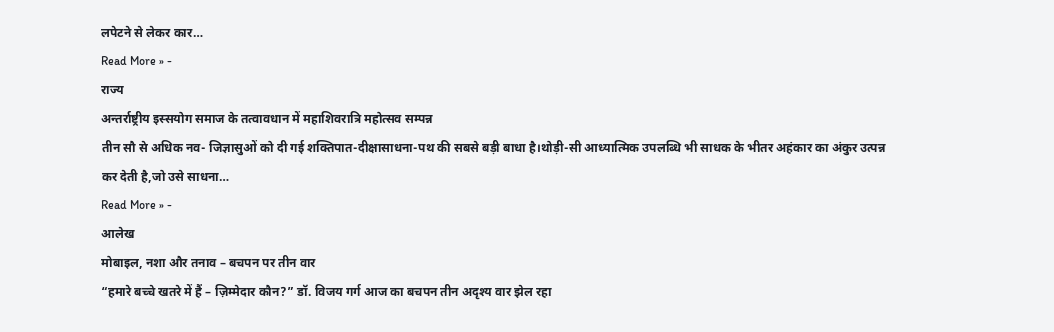लपेटने से लेकर कार…
Read More » -
राज्य
अन्तर्राष्ट्रीय इस्सयोग समाज के तत्वावधान में महाशिवरात्रि महोत्सव सम्पन्न
तीन सौ से अधिक नव- जिज्ञासुओं को दी गई शक्तिपात-दीक्षासाधना-पथ की सबसे बड़ी बाधा है।थोड़ी-सी आध्यात्मिक उपलब्धि भी साधक के भीतर अहंकार का अंकुर उत्पन्न कर देती है,जो उसे साधना…
Read More » -
आलेख
मोबाइल, नशा और तनाव – बचपन पर तीन वार
“हमारे बच्चे खतरे में हैं – ज़िम्मेदार कौन?” डॉ. विजय गर्ग आज का बचपन तीन अदृश्य वार झेल रहा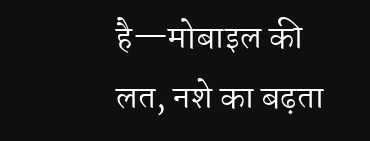है—मोबाइल की लत, नशे का बढ़ता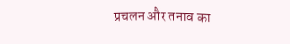प्रचलन और तनाव का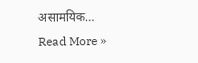असामयिक…
Read More »